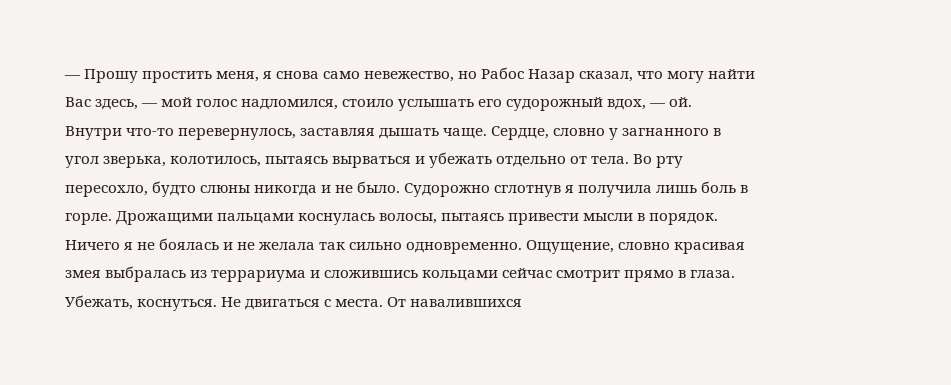— Прошу простить меня, я снова само невежество, но Рабос Назар сказал, что могу найти Вас здесь, — мой голос надломился, стоило услышать его судорожный вдох, — ой.
Внутри что-то перевернулось, заставляя дышать чаще. Сердце, словно у загнанного в угол зверька, колотилось, пытаясь вырваться и убежать отдельно от тела. Во рту пересохло, будто слюны никогда и не было. Судорожно сглотнув я получила лишь боль в горле. Дрожащими пальцами коснулась волосы, пытаясь привести мысли в порядок. Ничего я не боялась и не желала так сильно одновременно. Ощущение, словно красивая змея выбралась из террариума и сложившись кольцами сейчас смотрит прямо в глаза. Убежать, коснуться. Не двигаться с места. От навалившихся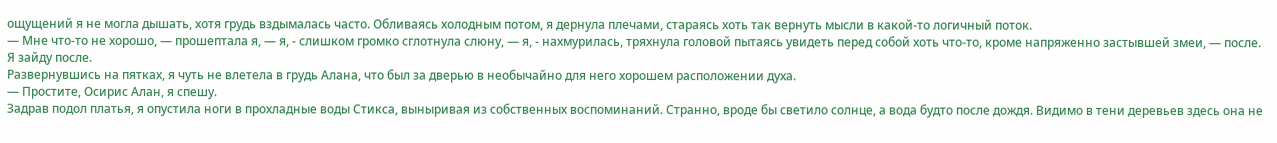ощущений я не могла дышать, хотя грудь вздымалась часто. Обливаясь холодным потом, я дернула плечами, стараясь хоть так вернуть мысли в какой-то логичный поток.
— Мне что-то не хорошо, — прошептала я, — я, - слишком громко сглотнула слюну, — я, - нахмурилась, тряхнула головой пытаясь увидеть перед собой хоть что-то, кроме напряженно застывшей змеи, — после. Я зайду после.
Развернувшись на пятках, я чуть не влетела в грудь Алана, что был за дверью в необычайно для него хорошем расположении духа.
— Простите, Осирис Алан, я спешу.
Задрав подол платья, я опустила ноги в прохладные воды Стикса, выныривая из собственных воспоминаний. Странно, вроде бы светило солнце, а вода будто после дождя. Видимо в тени деревьев здесь она не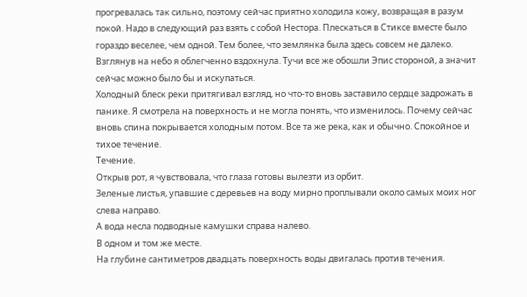прогревалась так сильно, поэтому сейчас приятно холодила кожу, возвращая в разум покой. Надо в следующий раз взять с собой Нестора. Плескаться в Стиксе вместе было гораздо веселее, чем одной. Тем более, что землянка была здесь совсем не далеко. Взглянув на небо я облегченно вздохнула. Тучи все же обошли Эпис стороной, а значит сейчас можно было бы и искупаться.
Холодный блеск реки притягивал взгляд, но что-то вновь заставило сердце задрожать в панике. Я смотрела на поверхность и не могла понять, что изменилось. Почему сейчас вновь спина покрывается холодным потом. Все та же река, как и обычно. Спокойное и тихое течение.
Течение.
Открыв рот, я чувствовала, что глаза готовы вылезти из орбит.
Зеленые листья, упавшие с деревьев на воду мирно проплывали около самых моих ног слева направо.
А вода несла подводные камушки справа налево.
В одном и том же месте.
На глубине сантиметров двадцать поверхность воды двигалась против течения.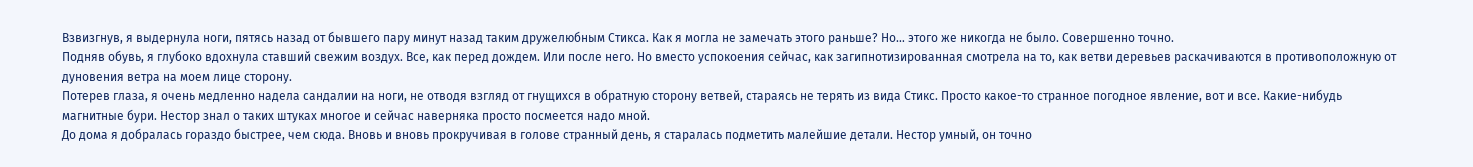Взвизгнув, я выдернула ноги, пятясь назад от бывшего пару минут назад таким дружелюбным Стикса. Как я могла не замечать этого раньше? Но… этого же никогда не было. Совершенно точно.
Подняв обувь, я глубоко вдохнула ставший свежим воздух. Все, как перед дождем. Или после него. Но вместо успокоения сейчас, как загипнотизированная смотрела на то, как ветви деревьев раскачиваются в противоположную от дуновения ветра на моем лице сторону.
Потерев глаза, я очень медленно надела сандалии на ноги, не отводя взгляд от гнущихся в обратную сторону ветвей, стараясь не терять из вида Стикс. Просто какое-то странное погодное явление, вот и все. Какие-нибудь магнитные бури. Нестор знал о таких штуках многое и сейчас наверняка просто посмеется надо мной.
До дома я добралась гораздо быстрее, чем сюда. Вновь и вновь прокручивая в голове странный день, я старалась подметить малейшие детали. Нестор умный, он точно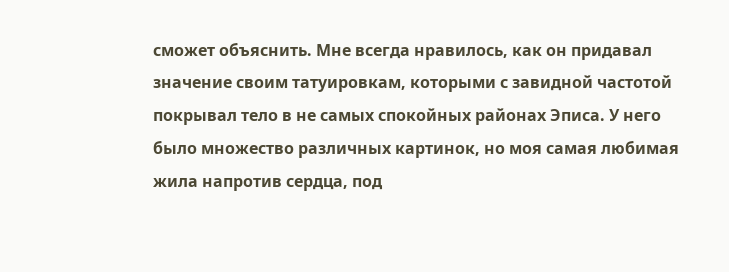сможет объяснить. Мне всегда нравилось, как он придавал значение своим татуировкам, которыми с завидной частотой покрывал тело в не самых спокойных районах Эписа. У него было множество различных картинок, но моя самая любимая жила напротив сердца, под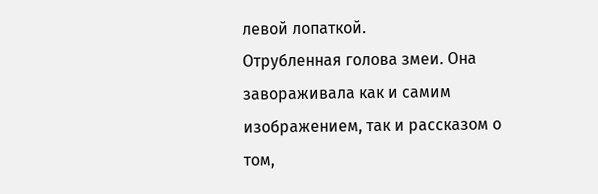левой лопаткой.
Отрубленная голова змеи. Она завораживала как и самим изображением, так и рассказом о том,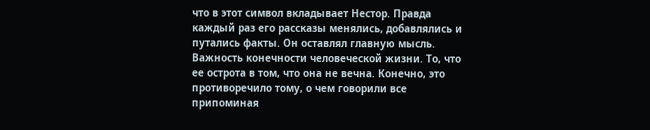что в этот символ вкладывает Нестор. Правда каждый раз его рассказы менялись, добавлялись и путались факты. Он оставлял главную мысль. Важность конечности человеческой жизни. То, что ее острота в том, что она не вечна. Конечно, это противоречило тому, о чем говорили все припоминая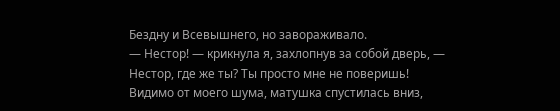Бездну и Всевышнего, но завораживало.
— Нестор! — крикнула я, захлопнув за собой дверь, — Нестор, где же ты? Ты просто мне не поверишь!
Видимо от моего шума, матушка спустилась вниз,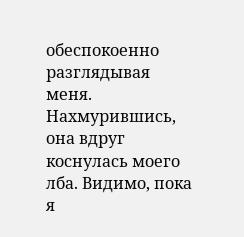обеспокоенно разглядывая меня. Нахмурившись, она вдруг коснулась моего лба. Видимо, пока я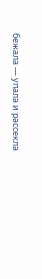бежала — упала и рассекла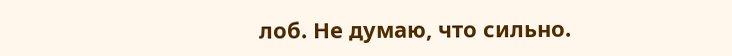лоб. Не думаю, что сильно.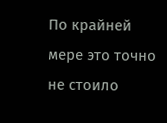По крайней мере это точно не стоило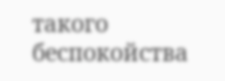такого беспокойства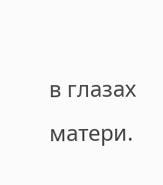в глазах матери.